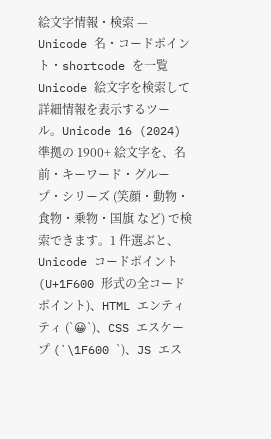絵文字情報・検索 — Unicode 名・コードポイント・shortcode を一覧
Unicode 絵文字を検索して詳細情報を表示するツール。Unicode 16 (2024) 準拠の 1900+ 絵文字を、名前・キーワード・グループ・シリーズ (笑顔・動物・食物・乗物・国旗 など) で検索できます。1 件選ぶと、Unicode コードポイント (U+1F600 形式の全コードポイント)、HTML エンティティ (`😀`)、CSS エスケープ (`\1F600 `)、JS エス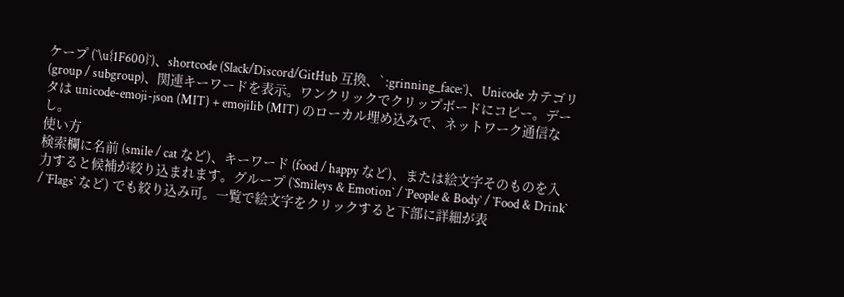ケープ (`\u{1F600}`)、shortcode (Slack/Discord/GitHub 互換、`:grinning_face:`)、Unicode カテゴリ (group / subgroup)、関連キーワードを表示。ワンクリックでクリップボードにコピー。データは unicode-emoji-json (MIT) + emojilib (MIT) のローカル埋め込みで、ネットワーク通信なし。
使い方
検索欄に名前 (smile / cat など)、キーワード (food / happy など)、または絵文字そのものを入力すると候補が絞り込まれます。グループ (`Smileys & Emotion` / `People & Body` / `Food & Drink` / `Flags` など) でも絞り込み可。一覧で絵文字をクリックすると下部に詳細が表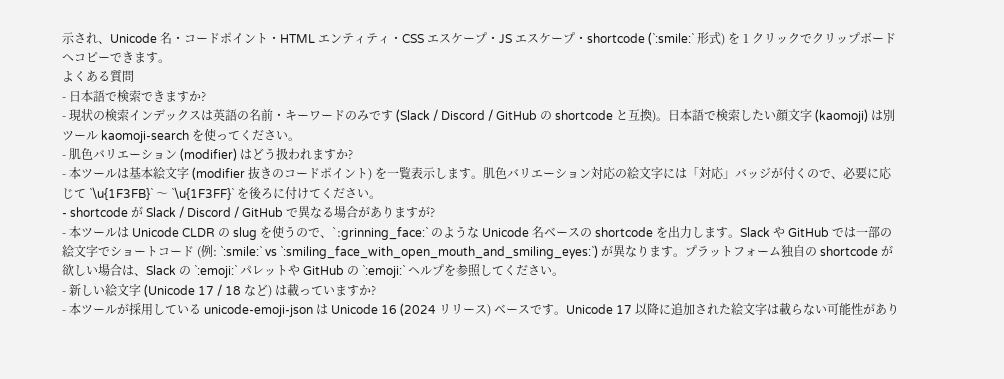示され、Unicode 名・コードポイント・HTML エンティティ・CSS エスケープ・JS エスケープ・shortcode (`:smile:` 形式) を 1 クリックでクリップボードへコピーできます。
よくある質問
- 日本語で検索できますか?
- 現状の検索インデックスは英語の名前・キーワードのみです (Slack / Discord / GitHub の shortcode と互換)。日本語で検索したい顔文字 (kaomoji) は別ツール kaomoji-search を使ってください。
- 肌色バリエーション (modifier) はどう扱われますか?
- 本ツールは基本絵文字 (modifier 抜きのコードポイント) を一覧表示します。肌色バリエーション対応の絵文字には「対応」バッジが付くので、必要に応じて `\u{1F3FB}` 〜 `\u{1F3FF}` を後ろに付けてください。
- shortcode が Slack / Discord / GitHub で異なる場合がありますが?
- 本ツールは Unicode CLDR の slug を使うので、`:grinning_face:` のような Unicode 名ベースの shortcode を出力します。Slack や GitHub では一部の絵文字でショートコード (例: `:smile:` vs `:smiling_face_with_open_mouth_and_smiling_eyes:`) が異なります。プラットフォーム独自の shortcode が欲しい場合は、Slack の `:emoji:` パレットや GitHub の `:emoji:` ヘルプを参照してください。
- 新しい絵文字 (Unicode 17 / 18 など) は載っていますか?
- 本ツールが採用している unicode-emoji-json は Unicode 16 (2024 リリース) ベースです。Unicode 17 以降に追加された絵文字は載らない可能性があり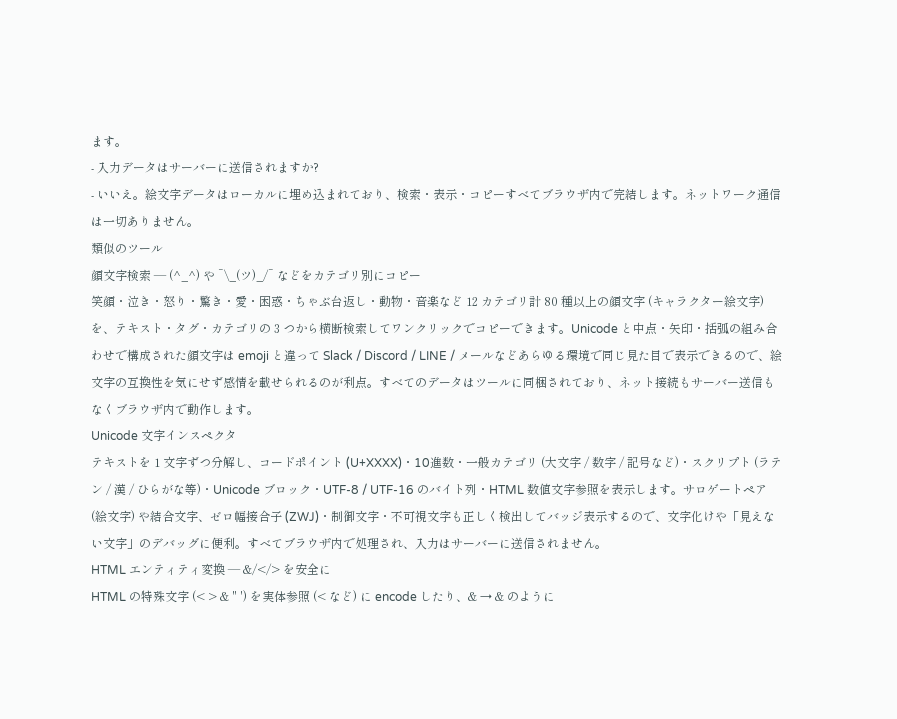ます。
- 入力データはサーバーに送信されますか?
- いいえ。絵文字データはローカルに埋め込まれており、検索・表示・コピーすべてブラウザ内で完結します。ネットワーク通信は一切ありません。
類似のツール
顔文字検索 — (^_^) や ¯\_(ツ)_/¯ などをカテゴリ別にコピー
笑顔・泣き・怒り・驚き・愛・困惑・ちゃぶ台返し・動物・音楽など 12 カテゴリ計 80 種以上の顔文字 (キャラクター絵文字) を、テキスト・タグ・カテゴリの 3 つから横断検索してワンクリックでコピーできます。Unicode と中点・矢印・括弧の組み合わせで構成された顔文字は emoji と違って Slack / Discord / LINE / メールなどあらゆる環境で同じ見た目で表示できるので、絵文字の互換性を気にせず感情を載せられるのが利点。すべてのデータはツールに同梱されており、ネット接続もサーバー送信もなくブラウザ内で動作します。
Unicode 文字インスペクタ
テキストを 1 文字ずつ分解し、コードポイント (U+XXXX)・10進数・一般カテゴリ (大文字 / 数字 / 記号など)・スクリプト (ラテン / 漢 / ひらがな等)・Unicode ブロック・UTF-8 / UTF-16 のバイト列・HTML 数値文字参照を表示します。サロゲートペア (絵文字) や結合文字、ゼロ幅接合子 (ZWJ)・制御文字・不可視文字も正しく検出してバッジ表示するので、文字化けや「見えない文字」のデバッグに便利。すべてブラウザ内で処理され、入力はサーバーに送信されません。
HTML エンティティ変換 — &/</> を安全に
HTML の特殊文字 (< > & " ') を実体参照 (< など) に encode したり、& → & のように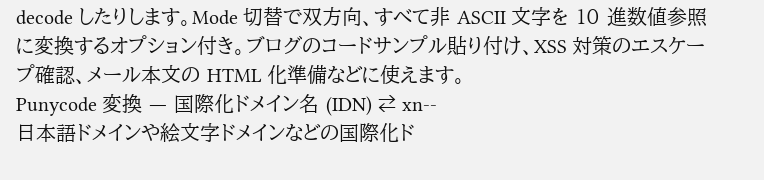decode したりします。Mode 切替で双方向、すべて非 ASCII 文字を 10 進数値参照に変換するオプション付き。ブログのコードサンプル貼り付け、XSS 対策のエスケープ確認、メール本文の HTML 化準備などに使えます。
Punycode 変換 — 国際化ドメイン名 (IDN) ⇄ xn--
日本語ドメインや絵文字ドメインなどの国際化ド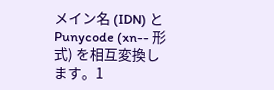メイン名 (IDN) と Punycode (xn-- 形式) を相互変換します。1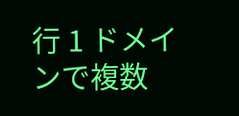行 1 ドメインで複数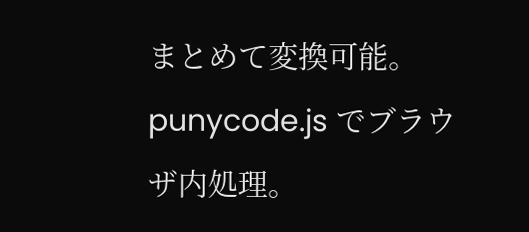まとめて変換可能。punycode.js でブラウザ内処理。